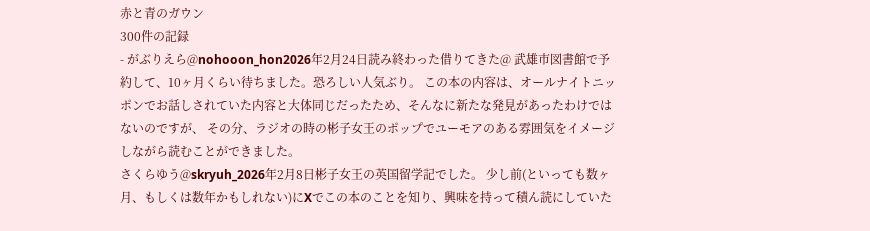赤と青のガウン
300件の記録
- がぶりえら@nohooon_hon2026年2月24日読み終わった借りてきた@ 武雄市図書館で予約して、10ヶ月くらい待ちました。恐ろしい人気ぶり。 この本の内容は、オールナイトニッポンでお話しされていた内容と大体同じだったため、そんなに新たな発見があったわけではないのですが、 その分、ラジオの時の彬子女王のポップでユーモアのある雰囲気をイメージしながら読むことができました。
さくらゆう@skryuh_2026年2月8日彬子女王の英国留学記でした。 少し前(といっても数ヶ月、もしくは数年かもしれない)にXでこの本のことを知り、興味を持って積ん読にしていた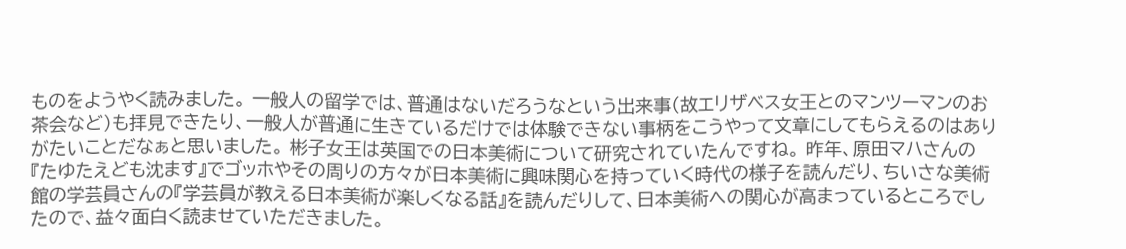ものをようやく読みました。 一般人の留学では、普通はないだろうなという出来事(故エリザベス女王とのマンツーマンのお茶会など)も拝見できたり、一般人が普通に生きているだけでは体験できない事柄をこうやって文章にしてもらえるのはありがたいことだなぁと思いました。 彬子女王は英国での日本美術について研究されていたんですね。 昨年、原田マハさんの『たゆたえども沈ます』でゴッホやその周りの方々が日本美術に興味関心を持っていく時代の様子を読んだり、ちいさな美術館の学芸員さんの『学芸員が教える日本美術が楽しくなる話』を読んだりして、日本美術への関心が高まっているところでしたので、益々面白く読ませていただきました。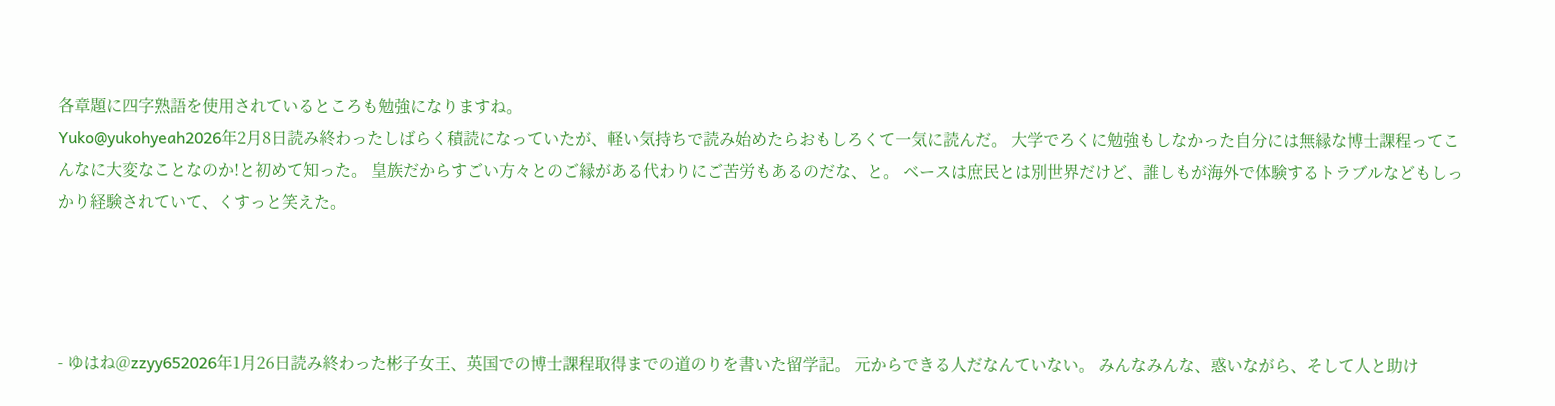各章題に四字熟語を使用されているところも勉強になりますね。
Yuko@yukohyeah2026年2月8日読み終わったしばらく積読になっていたが、軽い気持ちで読み始めたらおもしろくて一気に読んだ。 大学でろくに勉強もしなかった自分には無縁な博士課程ってこんなに大変なことなのか!と初めて知った。 皇族だからすごい方々とのご縁がある代わりにご苦労もあるのだな、と。 ベースは庶民とは別世界だけど、誰しもが海外で体験するトラブルなどもしっかり経験されていて、くすっと笑えた。




- ゆはね@zzyy652026年1月26日読み終わった彬子女王、英国での博士課程取得までの道のりを書いた留学記。 元からできる人だなんていない。 みんなみんな、惑いながら、そして人と助け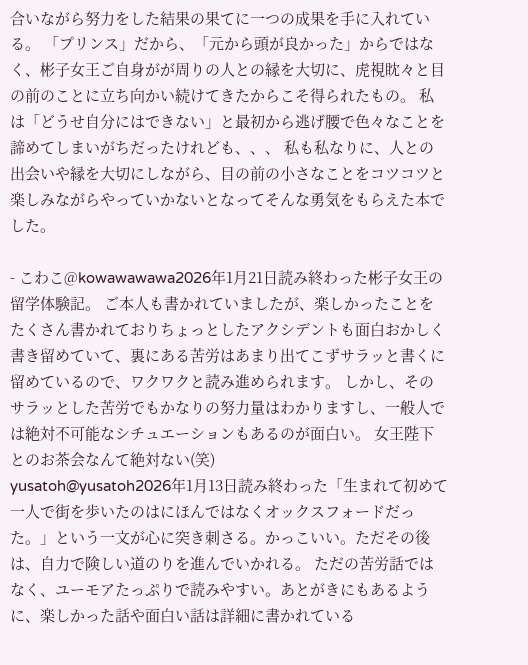合いながら努力をした結果の果てに一つの成果を手に入れている。 「プリンス」だから、「元から頭が良かった」からではなく、彬子女王ご自身がが周りの人との縁を大切に、虎視眈々と目の前のことに立ち向かい続けてきたからこそ得られたもの。 私は「どうせ自分にはできない」と最初から逃げ腰で色々なことを諦めてしまいがちだったけれども、、、 私も私なりに、人との出会いや縁を大切にしながら、目の前の小さなことをコツコツと楽しみながらやっていかないとなってそんな勇気をもらえた本でした。

- こわこ@kowawawawa2026年1月21日読み終わった彬子女王の留学体験記。 ご本人も書かれていましたが、楽しかったことをたくさん書かれておりちょっとしたアクシデントも面白おかしく書き留めていて、裏にある苦労はあまり出てこずサラッと書くに留めているので、ワクワクと読み進められます。 しかし、そのサラッとした苦労でもかなりの努力量はわかりますし、一般人では絶対不可能なシチュエーションもあるのが面白い。 女王陛下とのお茶会なんて絶対ない(笑)
yusatoh@yusatoh2026年1月13日読み終わった「生まれて初めて一人で街を歩いたのはにほんではなくオックスフォードだった。」という一文が心に突き刺さる。かっこいい。ただその後は、自力で険しい道のりを進んでいかれる。 ただの苦労話ではなく、ユーモアたっぷりで読みやすい。あとがきにもあるように、楽しかった話や面白い話は詳細に書かれている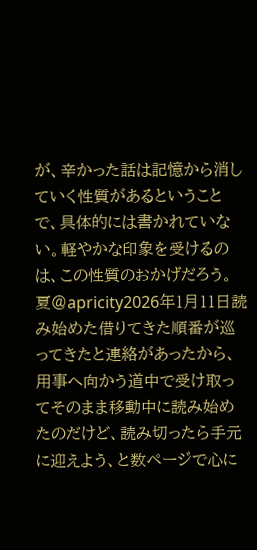が、辛かった話は記憶から消していく性質があるということで、具体的には書かれていない。軽やかな印象を受けるのは、この性質のおかげだろう。
夏@apricity2026年1月11日読み始めた借りてきた順番が巡ってきたと連絡があったから、用事へ向かう道中で受け取ってそのまま移動中に読み始めたのだけど、読み切ったら手元に迎えよう、と数ページで心に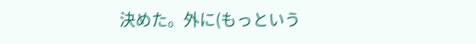決めた。外に(もっという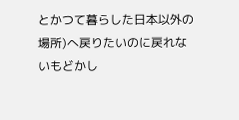とかつて暮らした日本以外の場所)へ戻りたいのに戻れないもどかし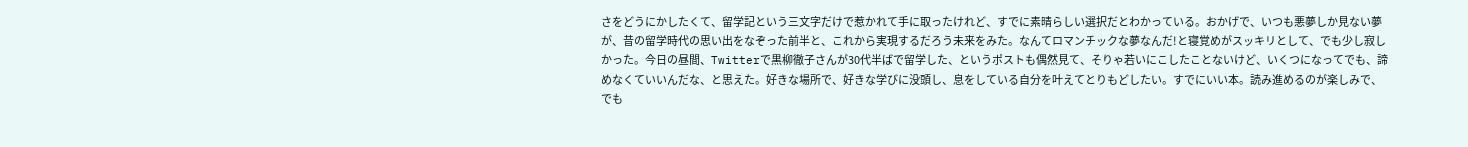さをどうにかしたくて、留学記という三文字だけで惹かれて手に取ったけれど、すでに素晴らしい選択だとわかっている。おかげで、いつも悪夢しか見ない夢が、昔の留学時代の思い出をなぞった前半と、これから実現するだろう未来をみた。なんてロマンチックな夢なんだ!と寝覚めがスッキリとして、でも少し寂しかった。今日の昼間、Twitterで黒柳徹子さんが30代半ばで留学した、というポストも偶然見て、そりゃ若いにこしたことないけど、いくつになってでも、諦めなくていいんだな、と思えた。好きな場所で、好きな学びに没頭し、息をしている自分を叶えてとりもどしたい。すでにいい本。読み進めるのが楽しみで、でも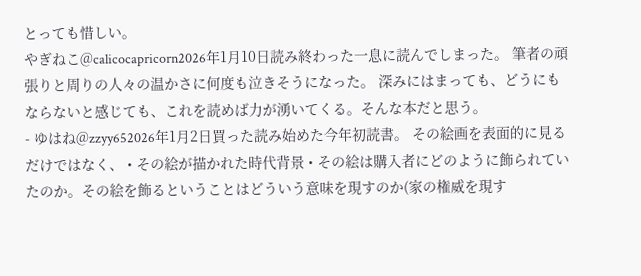とっても惜しい。
やぎねこ@calicocapricorn2026年1月10日読み終わった一息に読んでしまった。 筆者の頑張りと周りの人々の温かさに何度も泣きそうになった。 深みにはまっても、どうにもならないと感じても、これを読めば力が湧いてくる。そんな本だと思う。
- ゆはね@zzyy652026年1月2日買った読み始めた今年初読書。 その絵画を表面的に見るだけではなく、 • その絵が描かれた時代背景 • その絵は購入者にどのように飾られていたのか。その絵を飾るということはどういう意味を現すのか(家の権威を現す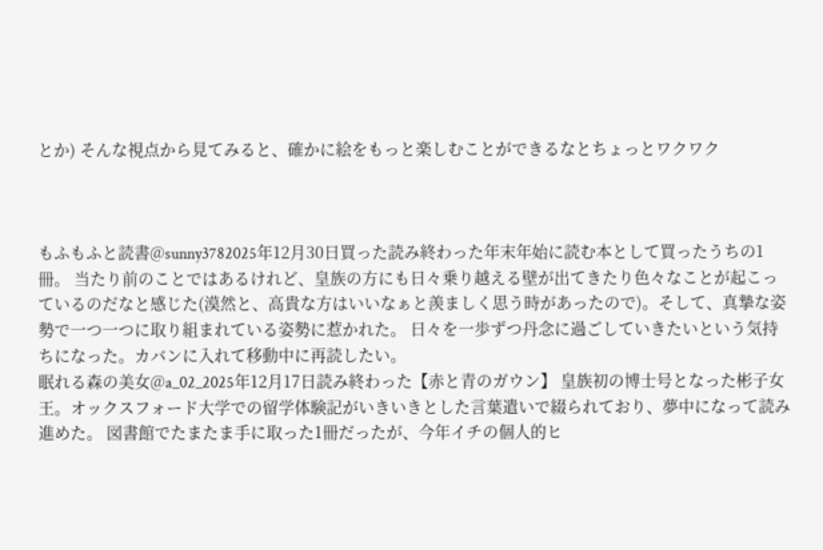とか) そんな視点から見てみると、確かに絵をもっと楽しむことができるなとちょっとワクワク



もふもふと読書@sunny3782025年12月30日買った読み終わった年末年始に読む本として買ったうちの1冊。 当たり前のことではあるけれど、皇族の方にも日々乗り越える壁が出てきたり色々なことが起こっているのだなと感じた(漠然と、高貴な方はいいなぁと羨ましく思う時があったので)。そして、真摯な姿勢で一つ一つに取り組まれている姿勢に惹かれた。 日々を一歩ずつ丹念に過ごしていきたいという気持ちになった。カバンに入れて移動中に再読したい。
眠れる森の美女@a_02_2025年12月17日読み終わった【赤と青のガウン】 皇族初の博士号となった彬子女王。オックスフォード大学での留学体験記がいきいきとした言葉遣いで綴られており、夢中になって読み進めた。 図書館でたまたま手に取った1冊だったが、今年イチの個人的ヒ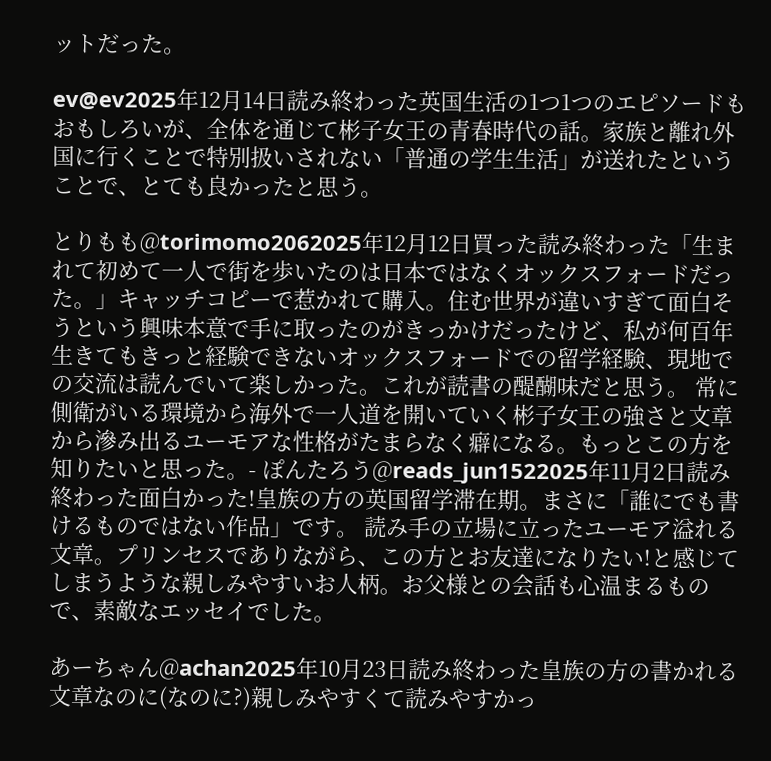ットだった。

ev@ev2025年12月14日読み終わった英国生活の1つ1つのエピソードもおもしろいが、全体を通じて彬子女王の青春時代の話。家族と離れ外国に行くことで特別扱いされない「普通の学生生活」が送れたということで、とても良かったと思う。

とりもも@torimomo2062025年12月12日買った読み終わった「生まれて初めて一人で街を歩いたのは日本ではなくオックスフォードだった。」キャッチコピーで惹かれて購入。住む世界が違いすぎて面白そうという興味本意で手に取ったのがきっかけだったけど、私が何百年生きてもきっと経験できないオックスフォードでの留学経験、現地での交流は読んでいて楽しかった。これが読書の醍醐味だと思う。 常に側衛がいる環境から海外で一人道を開いていく彬子女王の強さと文章から滲み出るユーモアな性格がたまらなく癖になる。もっとこの方を知りたいと思った。- ぽんたろう@reads_jun1522025年11月2日読み終わった面白かった!皇族の方の英国留学滞在期。まさに「誰にでも書けるものではない作品」です。 読み手の立場に立ったユーモア溢れる文章。プリンセスでありながら、この方とお友達になりたい!と感じてしまうような親しみやすいお人柄。お父様との会話も心温まるもので、素敵なエッセイでした。

あーちゃん@achan2025年10月23日読み終わった皇族の方の書かれる文章なのに(なのに?)親しみやすくて読みやすかっ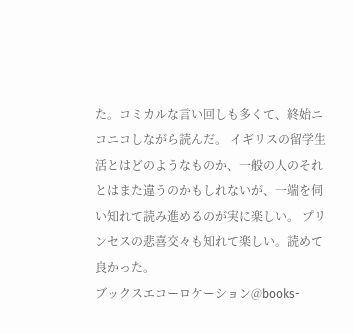た。コミカルな言い回しも多くて、終始ニコニコしながら読んだ。 イギリスの留学生活とはどのようなものか、一般の人のそれとはまた違うのかもしれないが、一端を伺い知れて読み進めるのが実に楽しい。 プリンセスの悲喜交々も知れて楽しい。読めて良かった。
ブックスエコーロケーション@books-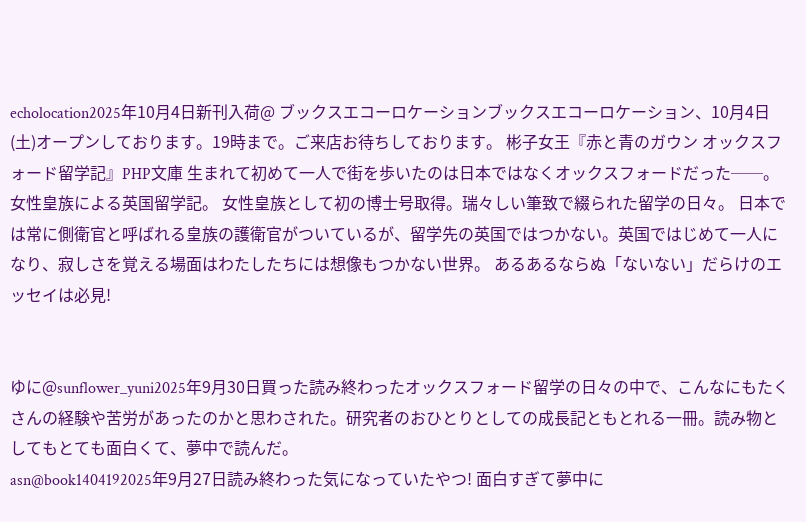echolocation2025年10月4日新刊入荷@ ブックスエコーロケーションブックスエコーロケーション、10月4日(土)オープンしております。19時まで。ご来店お待ちしております。 彬子女王『赤と青のガウン オックスフォード留学記』PHP文庫 生まれて初めて一人で街を歩いたのは日本ではなくオックスフォードだった──。 女性皇族による英国留学記。 女性皇族として初の博士号取得。瑞々しい筆致で綴られた留学の日々。 日本では常に側衛官と呼ばれる皇族の護衛官がついているが、留学先の英国ではつかない。英国ではじめて一人になり、寂しさを覚える場面はわたしたちには想像もつかない世界。 あるあるならぬ「ないない」だらけのエッセイは必見!


ゆに@sunflower_yuni2025年9月30日買った読み終わったオックスフォード留学の日々の中で、こんなにもたくさんの経験や苦労があったのかと思わされた。研究者のおひとりとしての成長記ともとれる一冊。読み物としてもとても面白くて、夢中で読んだ。
asn@book1404192025年9月27日読み終わった気になっていたやつ! 面白すぎて夢中に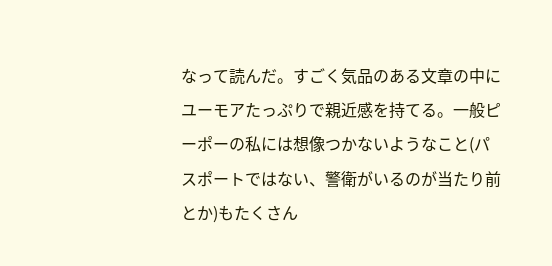なって読んだ。すごく気品のある文章の中にユーモアたっぷりで親近感を持てる。一般ピーポーの私には想像つかないようなこと(パスポートではない、警衛がいるのが当たり前とか)もたくさん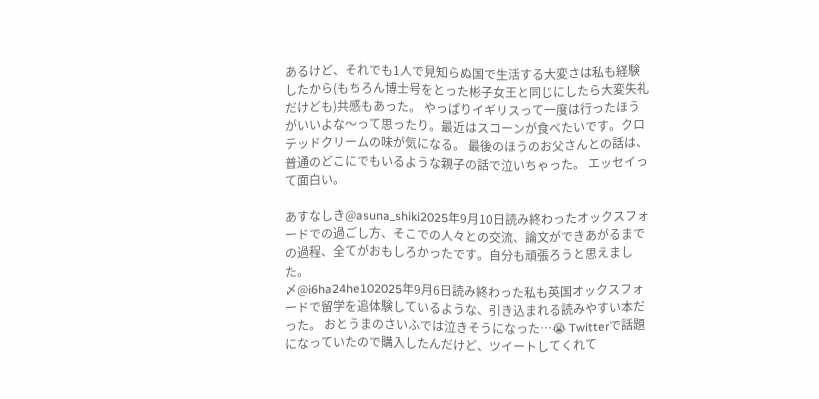あるけど、それでも1人で見知らぬ国で生活する大変さは私も経験したから(もちろん博士号をとった彬子女王と同じにしたら大変失礼だけども)共感もあった。 やっぱりイギリスって一度は行ったほうがいいよな〜って思ったり。最近はスコーンが食べたいです。クロテッドクリームの味が気になる。 最後のほうのお父さんとの話は、普通のどこにでもいるような親子の話で泣いちゃった。 エッセイって面白い。

あすなしき@asuna_shiki2025年9月10日読み終わったオックスフォードでの過ごし方、そこでの人々との交流、論文ができあがるまでの過程、全てがおもしろかったです。自分も頑張ろうと思えました。
〆@i6ha24he102025年9月6日読み終わった私も英国オックスフォードで留学を追体験しているような、引き込まれる読みやすい本だった。 おとうまのさいふでは泣きそうになった…😭 Twitterで話題になっていたので購入したんだけど、ツイートしてくれて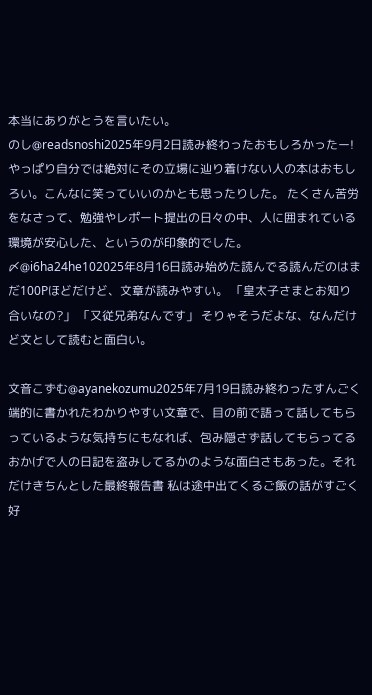本当にありがとうを言いたい。
のし@readsnoshi2025年9月2日読み終わったおもしろかったー! やっぱり自分では絶対にその立場に辿り着けない人の本はおもしろい。こんなに笑っていいのかとも思ったりした。 たくさん苦労をなさって、勉強やレポート提出の日々の中、人に囲まれている環境が安心した、というのが印象的でした。
〆@i6ha24he102025年8月16日読み始めた読んでる読んだのはまだ100Pほどだけど、文章が読みやすい。 「皇太子さまとお知り合いなの?」 「又従兄弟なんです」 そりゃそうだよな、なんだけど文として読むと面白い。

文音こずむ@ayanekozumu2025年7月19日読み終わったすんごく端的に書かれたわかりやすい文章で、目の前で語って話してもらっているような気持ちにもなれば、包み隠さず話してもらってるおかげで人の日記を盗みしてるかのような面白さもあった。それだけきちんとした最終報告書 私は途中出てくるご飯の話がすごく好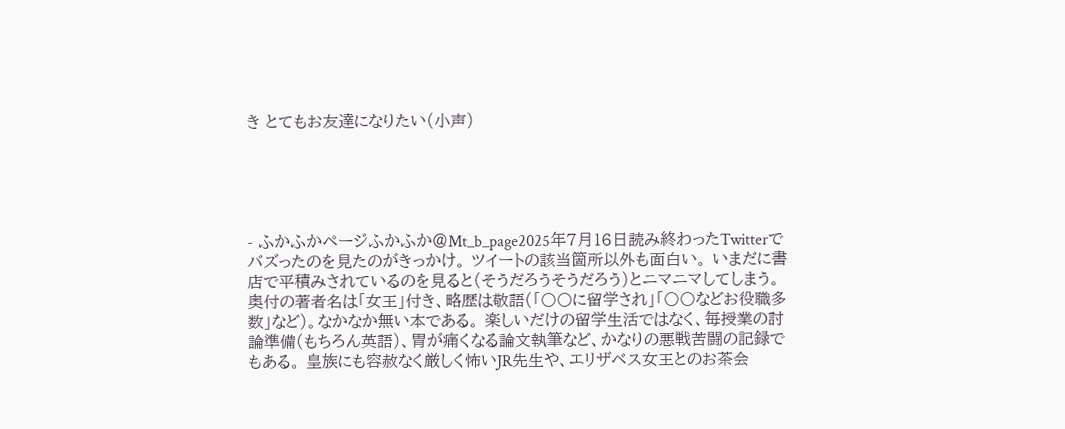き とてもお友達になりたい(小声)





- ふかふかページふかふか@Mt_b_page2025年7月16日読み終わったTwitterでバズったのを見たのがきっかけ。 ツイートの該当箇所以外も面白い。 いまだに書店で平積みされているのを見ると(そうだろうそうだろう)とニマニマしてしまう。 奥付の著者名は「女王」付き、略歴は敬語(「〇〇に留学され」「〇〇などお役職多数」など)。なかなか無い本である。 楽しいだけの留学生活ではなく、毎授業の討論準備(もちろん英語)、胃が痛くなる論文執筆など、かなりの悪戦苦闘の記録でもある。 皇族にも容赦なく厳しく怖いJR先生や、エリザベス女王とのお茶会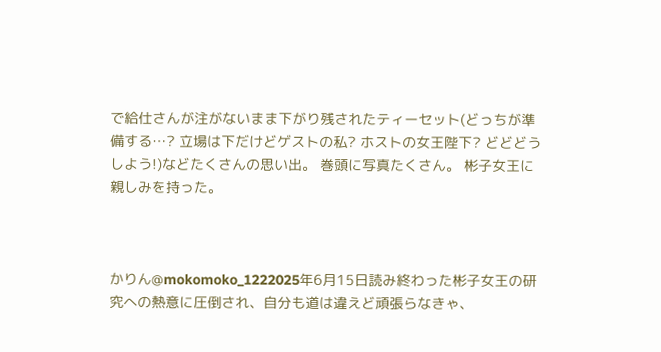で給仕さんが注がないまま下がり残されたティーセット(どっちが準備する…? 立場は下だけどゲストの私? ホストの女王陛下? どどどうしよう!)などたくさんの思い出。 巻頭に写真たくさん。 彬子女王に親しみを持った。



かりん@mokomoko_1222025年6月15日読み終わった彬子女王の研究への熱意に圧倒され、自分も道は違えど頑張らなきゃ、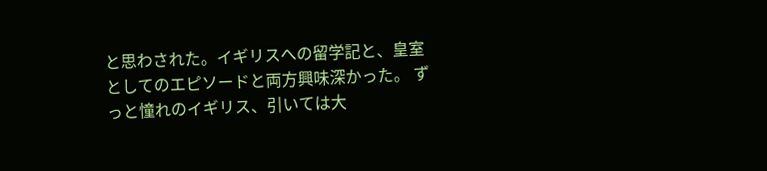と思わされた。イギリスへの留学記と、皇室としてのエピソードと両方興味深かった。 ずっと憧れのイギリス、引いては大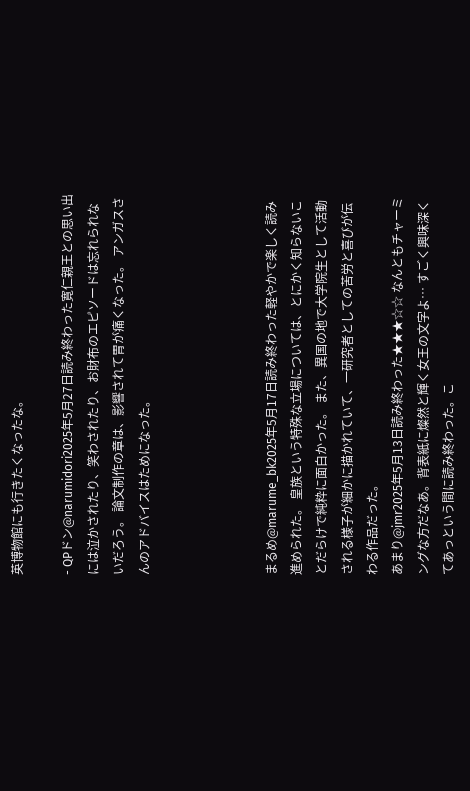英博物館にも行きたくなったな。

- QPドン@narumidori2025年5月27日読み終わった寛仁親王との思い出には泣かされたり、笑わされたり、お財布のエピソードは忘れられないだろう。 論文制作の章は、影響されて胃が痛くなった。 アンガスさんのアドバイスはためになった。




まるめ@marume_bk2025年5月17日読み終わった軽やかで楽しく読み進められた。 皇族という特殊な立場については、とにかく知らないことだらけで純粋に面白かった。 また、異国の地で大学院生として活動される様子が細かに描かれていて、一研究者としての苦労と喜びが伝わる作品だった。
あまり@jmr2025年5月13日読み終わった★★★☆☆ なんともチャーミングな方だなあ。背表紙に燦然と輝く女王の文字よ… すごく興味深くてあっという間に読み終わった。こ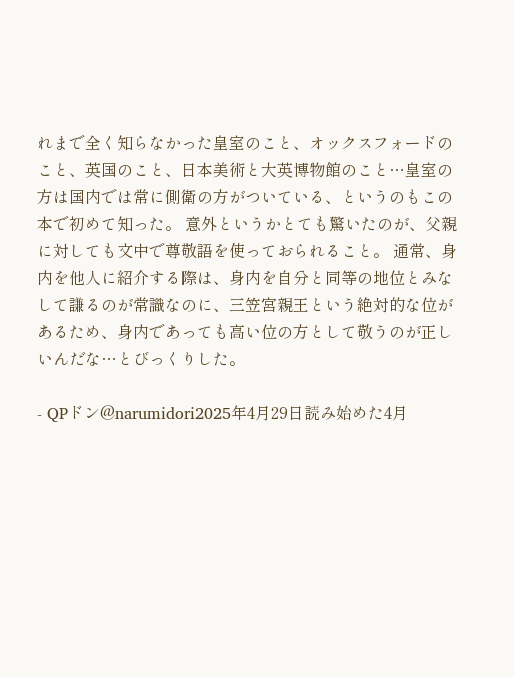れまで全く知らなかった皇室のこと、オックスフォードのこと、英国のこと、日本美術と大英博物館のこと…皇室の方は国内では常に側衛の方がついている、というのもこの本で初めて知った。 意外というかとても驚いたのが、父親に対しても文中で尊敬語を使っておられること。 通常、身内を他人に紹介する際は、身内を自分と同等の地位とみなして謙るのが常識なのに、三笠宮親王という絶対的な位があるため、身内であっても高い位の方として敬うのが正しいんだな…とびっくりした。

- QPドン@narumidori2025年4月29日読み始めた4月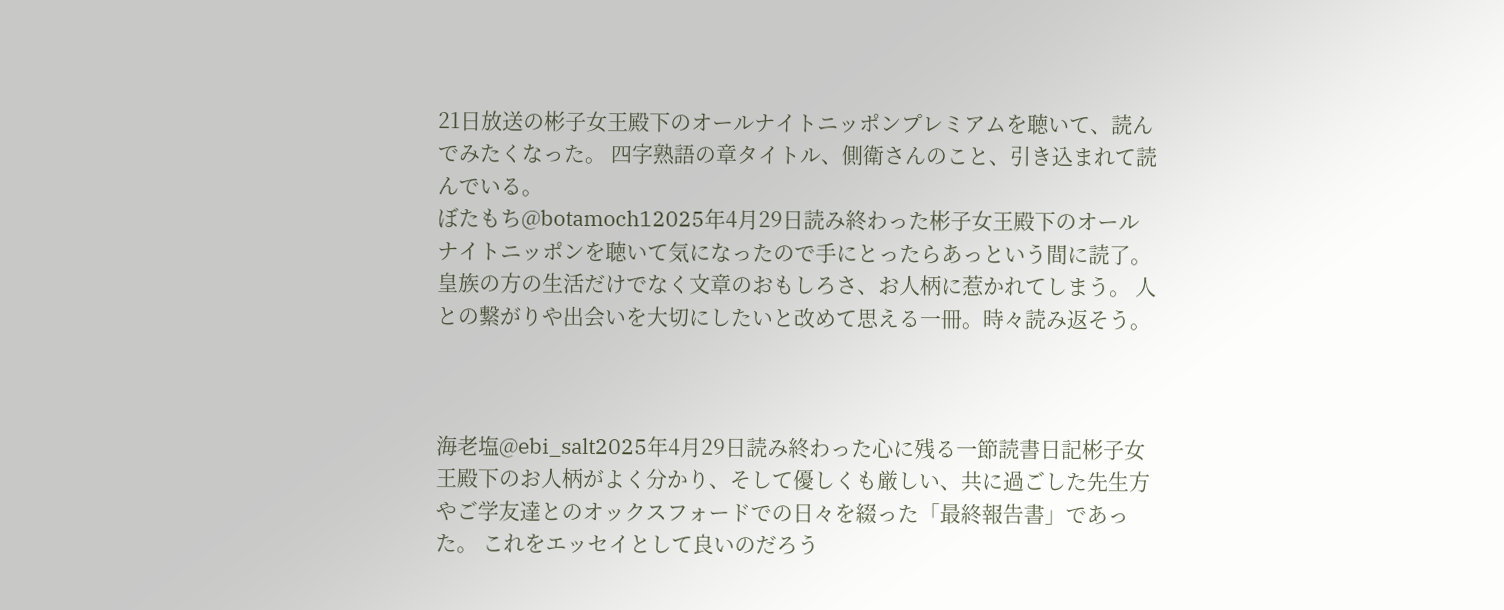21日放送の彬子女王殿下のオールナイトニッポンプレミアムを聴いて、読んでみたくなった。 四字熟語の章タイトル、側衛さんのこと、引き込まれて読んでいる。
ぼたもち@botamoch12025年4月29日読み終わった彬子女王殿下のオールナイトニッポンを聴いて気になったので手にとったらあっという間に読了。 皇族の方の生活だけでなく文章のおもしろさ、お人柄に惹かれてしまう。 人との繋がりや出会いを大切にしたいと改めて思える一冊。時々読み返そう。



海老塩@ebi_salt2025年4月29日読み終わった心に残る一節読書日記彬子女王殿下のお人柄がよく分かり、そして優しくも厳しい、共に過ごした先生方やご学友達とのオックスフォードでの日々を綴った「最終報告書」であった。 これをエッセイとして良いのだろう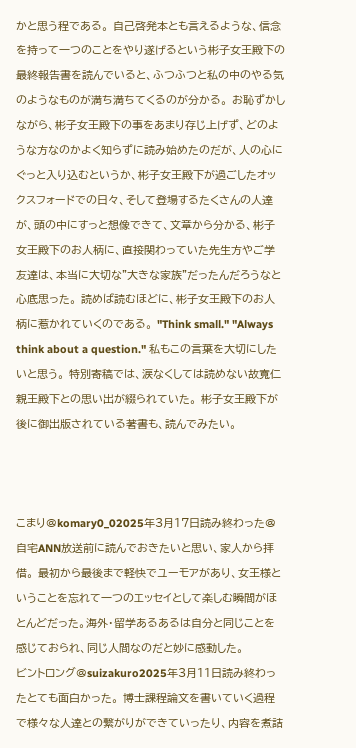かと思う程である。 自己啓発本とも言えるような、信念を持って一つのことをやり遂げるという彬子女王殿下の最終報告書を読んでいると、ふつふつと私の中のやる気のようなものが満ち満ちてくるのが分かる。 お恥ずかしながら、彬子女王殿下の事をあまり存じ上げず、どのような方なのかよく知らずに読み始めたのだが、人の心にぐっと入り込むというか、彬子女王殿下が過ごしたオックスフォードでの日々、そして登場するたくさんの人達が、頭の中にすっと想像できて、文章から分かる、彬子女王殿下のお人柄に、直接関わっていた先生方やご学友達は、本当に大切な"大きな家族"だったんだろうなと心底思った。 読めば読むほどに、彬子女王殿下のお人柄に惹かれていくのである。 "Think small." "Always think about a question." 私もこの言葉を大切にしたいと思う。 特別寄稿では、涙なくしては読めない故寬仁親王殿下との思い出が綴られていた。 彬子女王殿下が後に御出版されている著書も、読んでみたい。



こまり@komary0_02025年3月17日読み終わった@ 自宅ANN放送前に読んでおきたいと思い、家人から拝借。 最初から最後まで軽快でユーモアがあり、女王様ということを忘れて一つのエッセイとして楽しむ瞬間がほとんどだった。海外・留学あるあるは自分と同じことを感じておられ、同じ人間なのだと妙に感動した。
ビントロング@suizakuro2025年3月11日読み終わったとても面白かった。 博士課程論文を書いていく過程で様々な人達との繋がりができていったり、内容を煮詰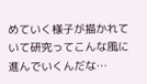めていく様子が描かれていて研究ってこんな風に進んでいくんだな…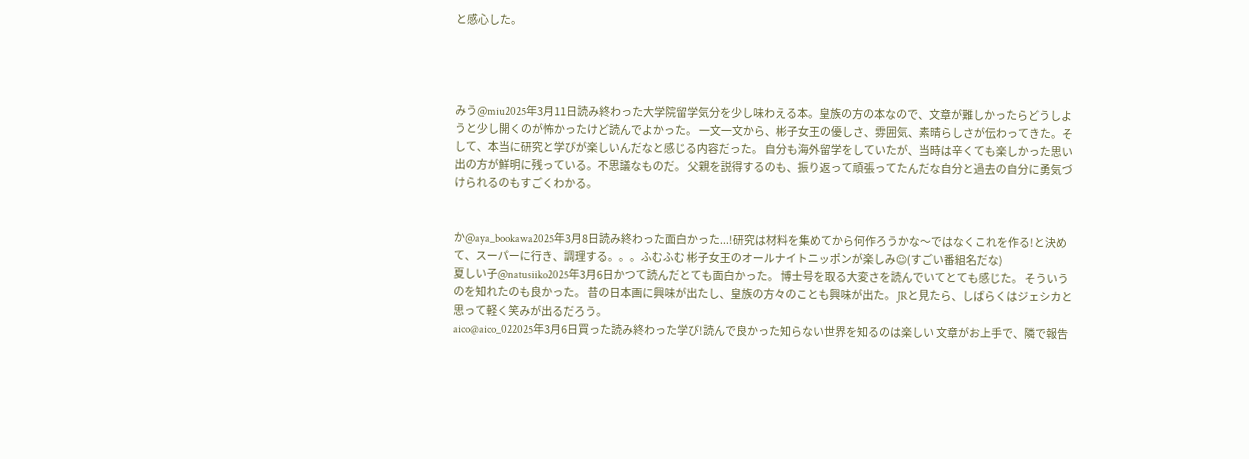と感心した。




みう@miu2025年3月11日読み終わった大学院留学気分を少し味わえる本。皇族の方の本なので、文章が難しかったらどうしようと少し開くのが怖かったけど読んでよかった。 一文一文から、彬子女王の優しさ、雰囲気、素晴らしさが伝わってきた。そして、本当に研究と学びが楽しいんだなと感じる内容だった。 自分も海外留学をしていたが、当時は辛くても楽しかった思い出の方が鮮明に残っている。不思議なものだ。 父親を説得するのも、振り返って頑張ってたんだな自分と過去の自分に勇気づけられるのもすごくわかる。


か@aya_bookawa2025年3月8日読み終わった面白かった...!研究は材料を集めてから何作ろうかな〜ではなくこれを作る!と決めて、スーパーに行き、調理する。。。ふむふむ 彬子女王のオールナイトニッポンが楽しみ☺(すごい番組名だな)
夏しい子@natusiiko2025年3月6日かつて読んだとても面白かった。 博士号を取る大変さを読んでいてとても感じた。 そういうのを知れたのも良かった。 昔の日本画に興味が出たし、皇族の方々のことも興味が出た。 JRと見たら、しばらくはジェシカと思って軽く笑みが出るだろう。
aico@aico_022025年3月6日買った読み終わった学び!読んで良かった知らない世界を知るのは楽しい 文章がお上手で、隣で報告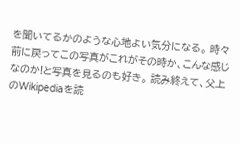を聞いてるかのような心地よい気分になる。 時々前に戻ってこの写真がこれがその時か、こんな感じなのか!と写真を見るのも好き。 読み終えて、父上のWikipediaを読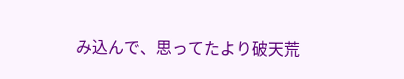み込んで、思ってたより破天荒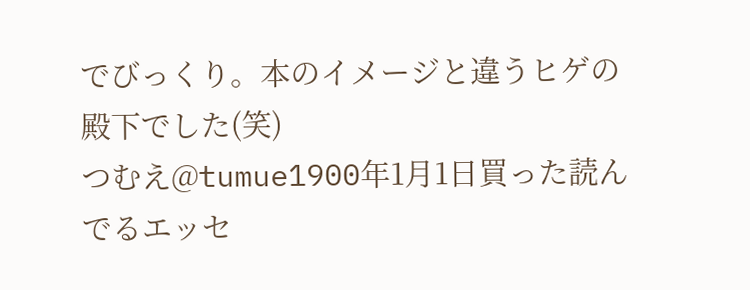でびっくり。本のイメージと違うヒゲの殿下でした(笑)
つむえ@tumue1900年1月1日買った読んでるエッセ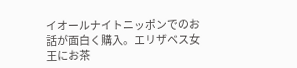イオールナイトニッポンでのお話が面白く購入。エリザベス女王にお茶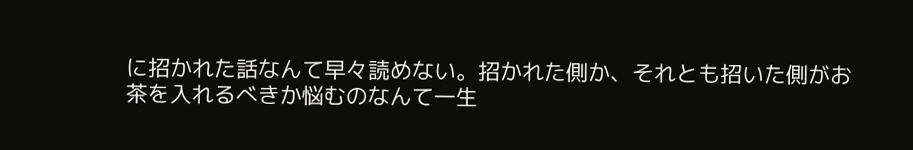に招かれた話なんて早々読めない。招かれた側か、それとも招いた側がお茶を入れるべきか悩むのなんて一生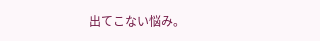出てこない悩み。